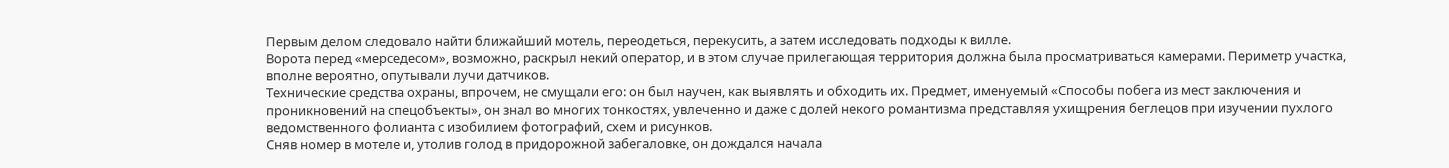Первым делом следовало найти ближайший мотель, переодеться, перекусить, а затем исследовать подходы к вилле.
Ворота перед «мерседесом», возможно, раскрыл некий оператор, и в этом случае прилегающая территория должна была просматриваться камерами. Периметр участка, вполне вероятно, опутывали лучи датчиков.
Технические средства охраны, впрочем, не смущали его: он был научен, как выявлять и обходить их. Предмет, именуемый «Способы побега из мест заключения и проникновений на спецобъекты», он знал во многих тонкостях, увлеченно и даже с долей некого романтизма представляя ухищрения беглецов при изучении пухлого ведомственного фолианта с изобилием фотографий, схем и рисунков.
Сняв номер в мотеле и, утолив голод в придорожной забегаловке, он дождался начала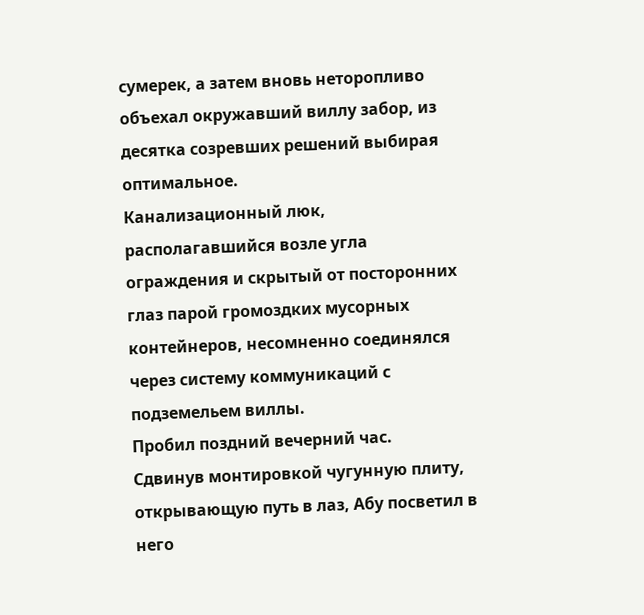сумерек, а затем вновь неторопливо объехал окружавший виллу забор, из десятка созревших решений выбирая оптимальное.
Канализационный люк, располагавшийся возле угла ограждения и скрытый от посторонних глаз парой громоздких мусорных контейнеров, несомненно соединялся через систему коммуникаций с подземельем виллы.
Пробил поздний вечерний час.
Сдвинув монтировкой чугунную плиту, открывающую путь в лаз, Абу посветил в него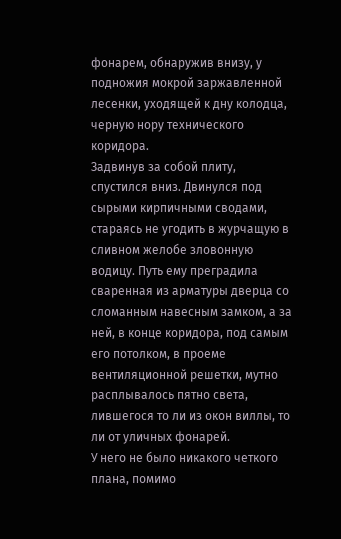фонарем, обнаружив внизу, у подножия мокрой заржавленной лесенки, уходящей к дну колодца, черную нору технического коридора.
Задвинув за собой плиту, спустился вниз. Двинулся под сырыми кирпичными сводами, стараясь не угодить в журчащую в сливном желобе зловонную водицу. Путь ему преградила сваренная из арматуры дверца со сломанным навесным замком, а за ней, в конце коридора, под самым его потолком, в проеме вентиляционной решетки, мутно расплывалось пятно света, лившегося то ли из окон виллы, то ли от уличных фонарей.
У него не было никакого четкого плана, помимо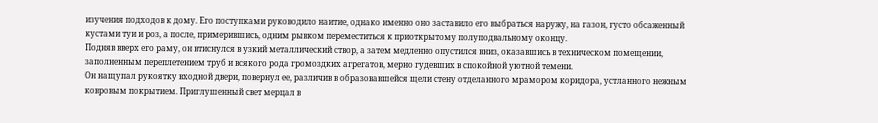изучения подходов к дому. Его поступками руководило наитие, однако именно оно заставило его выбраться наружу, на газон, густо обсаженный кустами туи и роз, а после, примерившись, одним рывком переместиться к приоткрытому полуподвальному оконцу.
Подняв вверх его раму, он втиснулся в узкий металлический створ, а затем медленно опустился вниз, оказавшись в техническом помещении, заполненным переплетением труб и всякого рода громоздких агрегатов, мерно гудевших в спокойной уютной темени.
Он нащупал рукоятку входной двери, повернул ее, различив в образовавшейся щели стену отделанного мрамором коридора, устланного нежным ковровым покрытием. Приглушенный свет мерцал в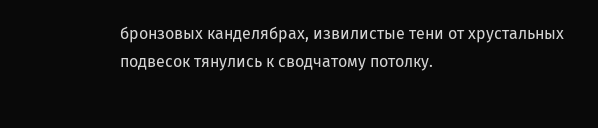бронзовых канделябрах, извилистые тени от хрустальных подвесок тянулись к сводчатому потолку.